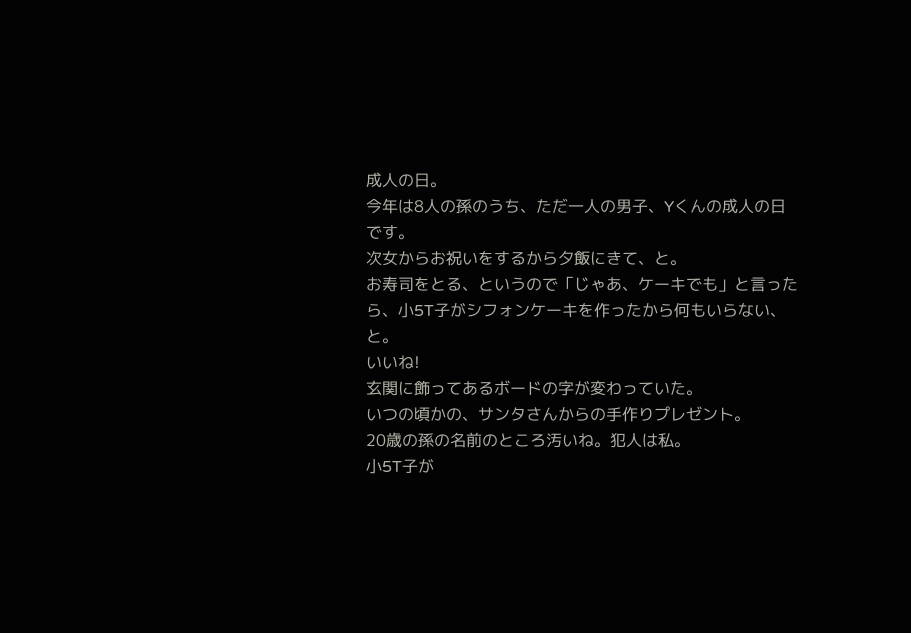成人の日。
今年は8人の孫のうち、ただ一人の男子、Yくんの成人の日です。
次女からお祝いをするから夕飯にきて、と。
お寿司をとる、というので「じゃあ、ケーキでも」と言ったら、小5T子がシフォンケーキを作ったから何もいらない、と。
いいね!
玄関に飾ってあるボードの字が変わっていた。
いつの頃かの、サンタさんからの手作りプレゼント。
20歳の孫の名前のところ汚いね。犯人は私。
小5T子が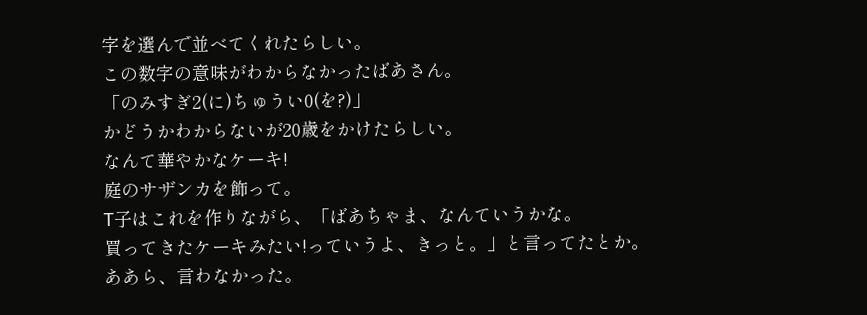字を選んで並べてくれたらしい。
この数字の意味がわからなかったばあさん。
「のみすぎ2(に)ちゅうい0(を?)」
かどうかわからないが20歳をかけたらしい。
なんて華やかなケーキ!
庭のサザンカを飾って。
T子はこれを作りながら、「ばあちゃま、なんていうかな。
買ってきたケーキみたい!っていうよ、きっと。」と言ってたとか。
ああら、言わなかった。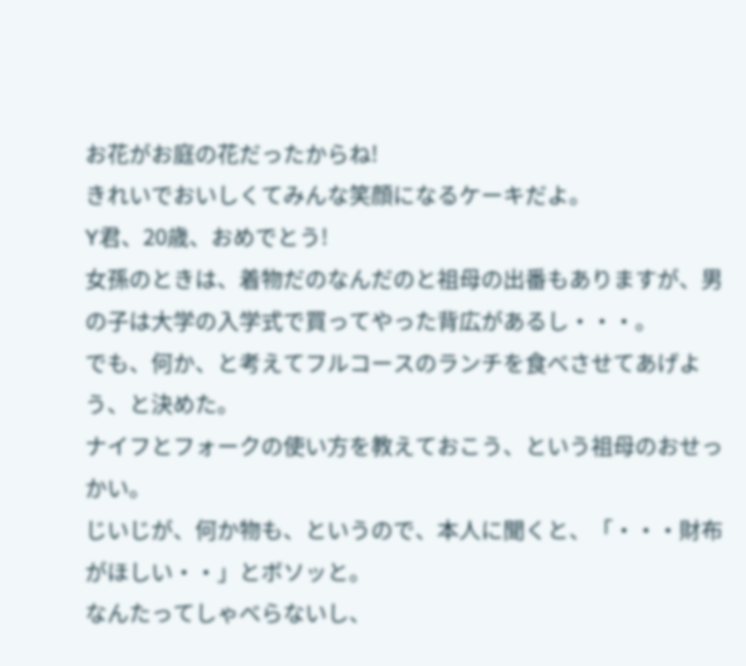お花がお庭の花だったからね!
きれいでおいしくてみんな笑顔になるケーキだよ。
Y君、20歳、おめでとう!
女孫のときは、着物だのなんだのと祖母の出番もありますが、男の子は大学の入学式で買ってやった背広があるし・・・。
でも、何か、と考えてフルコースのランチを食べさせてあげよう、と決めた。
ナイフとフォークの使い方を教えておこう、という祖母のおせっかい。
じいじが、何か物も、というので、本人に聞くと、「・・・財布がほしい・・」とボソッと。
なんたってしゃべらないし、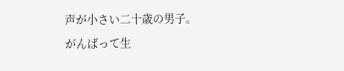声が小さい二十歳の男子。
がんばって生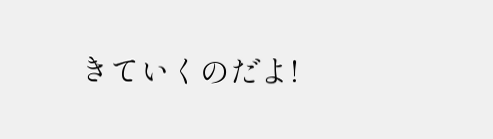きていくのだよ!